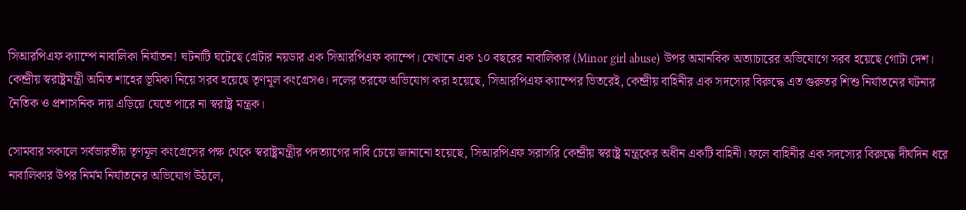সিআরপিএফ ক্যাম্পে নাবালিকা নির্যাতন! ঘটনাটি ঘটেছে গ্রেটার নয়ডার এক সিআরপিএফ ক্যাম্পে। যেখানে এক ১০ বছরের নাবালিকার (Minor girl abuse) উপর অমানবিক অত্যাচারের অভিযোগে সরব হয়েছে গোটা দেশ। কেন্দ্রীয় স্বরাষ্ট্রমন্ত্রী অমিত শাহের ভূমিকা নিয়ে সরব হয়েছে তৃণমূল কংগ্রেসও। দলের তরফে অভিযোগ করা হয়েছে, সিআরপিএফ ক্যাম্পের ভিতরেই, কেন্দ্রীয় বাহিনীর এক সদস্যের বিরুদ্ধে এত গুরুতর শিশু নির্যাতনের ঘটনার নৈতিক ও প্রশাসনিক দায় এড়িয়ে যেতে পারে না স্বরাষ্ট্র মন্ত্রক।

সোমবার সকালে সর্বভারতীয় তৃণমূল কংগ্রেসের পক্ষ থেকে স্বরাষ্ট্রমন্ত্রীর পদত্যাগের দাবি চেয়ে জানানো হয়েছে, সিআরপিএফ সরাসরি কেন্দ্রীয় স্বরাষ্ট্র মন্ত্রকের অধীন একটি বাহিনী। ফলে বাহিনীর এক সদস্যের বিরুদ্ধে দীর্ঘদিন ধরে নাবালিকার উপর নির্মম নির্যাতনের অভিযোগ উঠলে,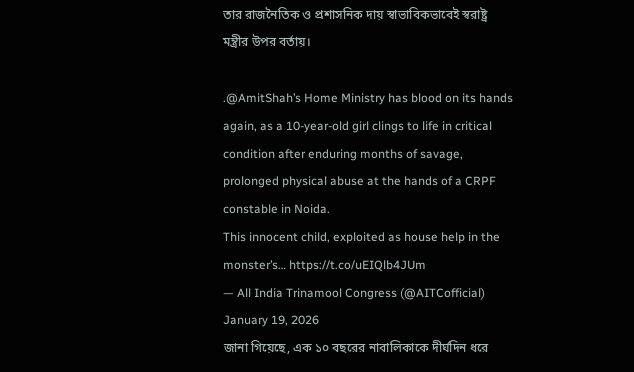তার রাজনৈতিক ও প্রশাসনিক দায় স্বাভাবিকভাবেই স্বরাষ্ট্র মন্ত্রীর উপর বর্তায়।

.@AmitShah’s Home Ministry has blood on its hands again, as a 10-year-old girl clings to life in critical condition after enduring months of savage, prolonged physical abuse at the hands of a CRPF constable in Noida.
This innocent child, exploited as house help in the monster’s… https://t.co/uEIQlb4JUm
— All India Trinamool Congress (@AITCofficial) January 19, 2026
জানা গিয়েছে, এক ১০ বছরের নাবালিকাকে দীর্ঘদিন ধরে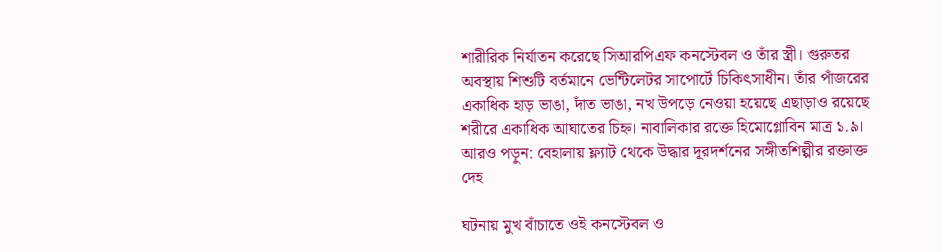শারীরিক নির্যাতন করেছে সিআরপিএফ কনস্টেবল ও তাঁর স্ত্রী। গুরুতর অবস্থায় শিশুটি বর্তমানে ভেন্টিলেটর সাপোর্টে চিকিৎসাধীন। তাঁর পাঁজরের একাধিক হাড় ভাঙা, দাঁত ভাঙা, নখ উপড়ে নেওয়া হয়েছে এছাড়াও রয়েছে শরীরে একাধিক আঘাতের চিহ্ন। নাবালিকার রক্তে হিমোগ্লোবিন মাত্র ১.৯। আরও পড়ুন: বেহালায় ফ্ল্যাট থেকে উদ্ধার দূরদর্শনের সঙ্গীতশিল্পীর রক্তাক্ত দেহ

ঘটনায় মুখ বাঁচাতে ওই কনস্টেবল ও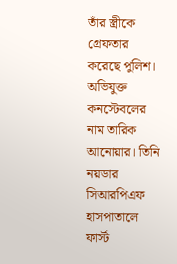তাঁর স্ত্রীকে গ্রেফতার করেছে পুলিশ। অভিযুক্ত কনস্টেবলের নাম তারিক আনোয়ার। তিনি নয়ডার সিআরপিএফ হাসপাতালে ফার্স্ট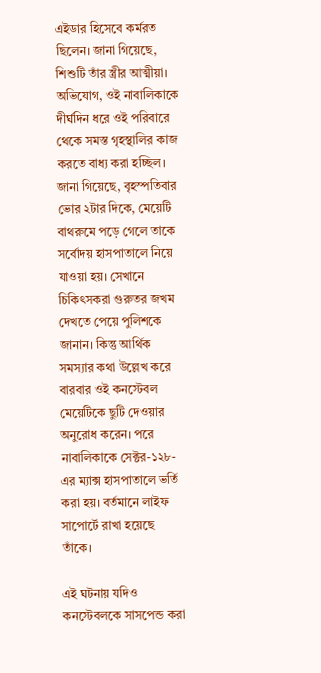এইডার হিসেবে কর্মরত ছিলেন। জানা গিয়েছে, শিশুটি তাঁর স্ত্রীর আত্মীয়া। অভিযোগ, ওই নাবালিকাকে দীর্ঘদিন ধরে ওই পরিবারে থেকে সমস্ত গৃহস্থালির কাজ করতে বাধ্য করা হচ্ছিল। জানা গিয়েছে, বৃহস্পতিবার ভোর ২টার দিকে, মেয়েটি বাথরুমে পড়ে গেলে তাকে সর্বোদয় হাসপাতালে নিয়ে যাওয়া হয়। সেখানে চিকিৎসকরা গুরুতর জখম দেখতে পেয়ে পুলিশকে জানান। কিন্তু আর্থিক সমস্যার কথা উল্লেখ করে বারবার ওই কনস্টেবল মেয়েটিকে ছুটি দেওয়ার অনুরোধ করেন। পরে নাবালিকাকে সেক্টর-১২৮-এর ম্যাক্স হাসপাতালে ভর্তি করা হয়। বর্তমানে লাইফ সাপোর্টে রাখা হয়েছে তাঁকে।

এই ঘটনায় যদিও কনস্টেবলকে সাসপেন্ড করা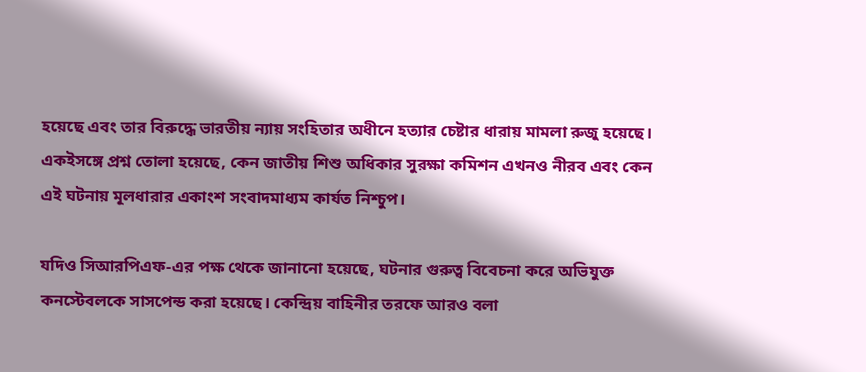হয়েছে এবং তার বিরুদ্ধে ভারতীয় ন্যায় সংহিতার অধীনে হত্যার চেষ্টার ধারায় মামলা রুজু হয়েছে। একইসঙ্গে প্রশ্ন তোলা হয়েছে, কেন জাতীয় শিশু অধিকার সুরক্ষা কমিশন এখনও নীরব এবং কেন এই ঘটনায় মূলধারার একাংশ সংবাদমাধ্যম কার্যত নিশ্চুপ।

যদিও সিআরপিএফ-এর পক্ষ থেকে জানানো হয়েছে, ঘটনার গুরুত্ব বিবেচনা করে অভিযুক্ত কনস্টেবলকে সাসপেন্ড করা হয়েছে। কেন্দ্রিয় বাহিনীর তরফে আরও বলা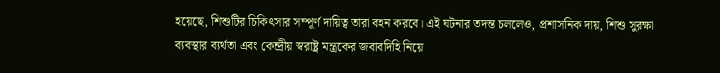হয়েছে, শিশুটির চিকিৎসার সম্পূর্ণ দায়িত্ব তারা বহন করবে। এই ঘটনার তদন্ত চললেও, প্রশাসনিক দায়, শিশু সুরক্ষা ব্যবস্থার ব্যর্থতা এবং কেন্দ্রীয় স্বরাষ্ট্র মন্ত্রকের জবাবদিহি নিয়ে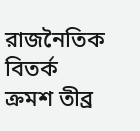রাজনৈতিক বিতর্ক ক্রমশ তীব্র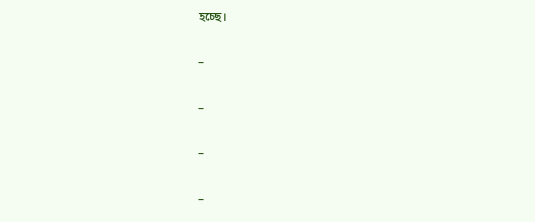হচ্ছে।

–

–

–

–